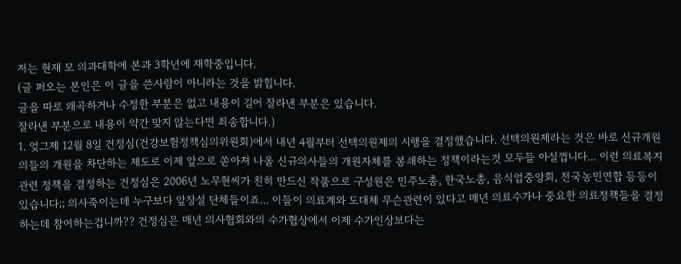저는 현재 모 의과대학에 본과 3학년에 재학중입니다.
(글 퍼오는 본인은 이 글을 쓴사람이 아니라는 것을 밝힙니다.
글을 따로 왜곡하거나 수정한 부분은 없고 내용이 길어 잘라낸 부분은 있습니다.
잘라낸 부분으로 내용이 약간 맞지 않는다면 죄송합니다.)
1. 엊그제 12월 8일 건정심(건강보험정책심의위원회)에서 내년 4월부터 선택의원제의 시행을 결정했습니다. 선택의원제라는 것은 바로 신규개원의들의 개원을 차단하는 제도로 이제 앞으로 쏟아져 나올 신규의사들의 개원자체를 봉쇄하는 정책이라는것 모두들 아실껍니다... 이런 의료복지 관련 정책을 결정하는 건정심은 2006년 노무현씨가 친히 만드신 작품으로 구성원은 민주노총, 한국노총, 음식업중앙회, 전국농민연합 등등이 있습니다;; 의사죽이는데 누구보다 앞장설 단체들이죠... 이들이 의료계와 도대체 무슨관련이 있다고 매년 의료수가나 중요한 의료정책들을 결정하는데 참여하는겁니까?? 건정심은 매년 의사협회와의 수가협상에서 이제 수가인상보다는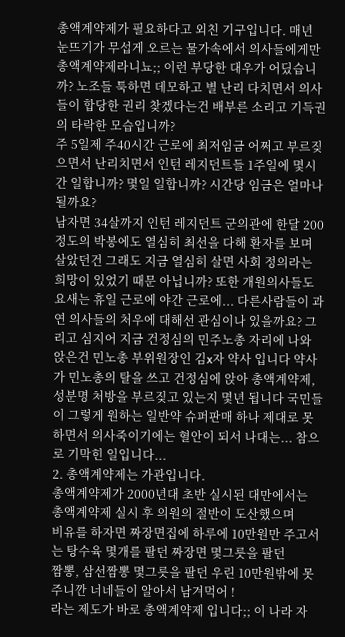총액계약제가 필요하다고 외친 기구입니다. 매년 눈뜨기가 무섭게 오르는 물가속에서 의사들에게만 총액계약제라니뇨;; 이런 부당한 대우가 어딨습니까? 노조들 툭하면 데모하고 별 난리 다치면서 의사들이 합당한 권리 찾겠다는건 배부른 소리고 기득권의 타락한 모습입니까?
주 5일제 주40시간 근로에 최저임금 어쩌고 부르짖으면서 난리치면서 인턴 레지던트들 1주일에 몇시간 일합니까? 몇일 일합니까? 시간당 임금은 얼마나 될까요?
남자면 34살까지 인턴 레지던트 군의관에 한달 200정도의 박봉에도 열심히 최선을 다해 환자를 보며 살았던건 그래도 지금 열심히 살면 사회 정의라는 희망이 있었기 때문 아닙니까? 또한 개원의사들도 요새는 휴일 근로에 야간 근로에... 다른사람들이 과연 의사들의 처우에 대해선 관심이나 있을까요? 그리고 심지어 지금 건정심의 민주노총 자리에 나와 앉은건 민노총 부위원장인 김x자 약사 입니다 약사가 민노총의 탈을 쓰고 건정심에 앉아 총액계약제,성분명 처방을 부르짖고 있는지 몇년 됩니다 국민들이 그렇게 원하는 일반약 슈퍼판매 하나 제대로 못하면서 의사죽이기에는 혈안이 되서 나대는... 참으로 기막힌 일입니다...
2. 총액계약제는 가관입니다.
총액계약제가 2000년대 초반 실시된 대만에서는 총액계약제 실시 후 의원의 절반이 도산했으며
비유를 하자면 짜장면집에 하루에 10만원만 주고서는 탕수육 몇개를 팔던 짜장면 몇그릇을 팔던
짬뽕, 삼선짬뽕 몇그릇을 팔던 우린 10만원밖에 못주니깐 너네들이 알아서 남겨먹어 !
라는 제도가 바로 총액계약제 입니다;; 이 나라 자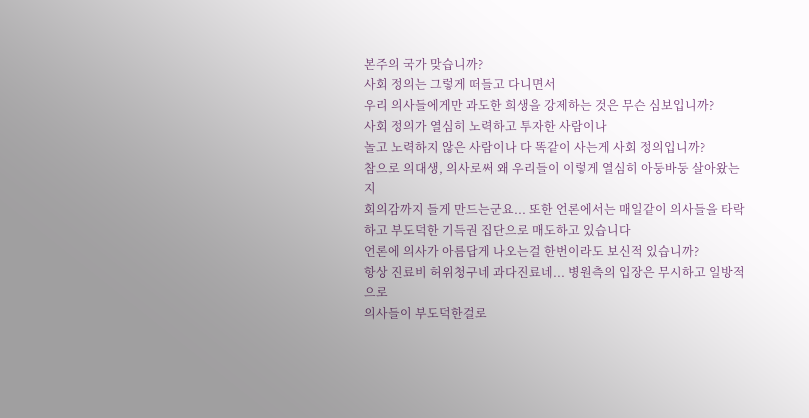본주의 국가 맞습니까?
사회 정의는 그렇게 떠들고 다니면서
우리 의사들에게만 과도한 희생을 강제하는 것은 무슨 심보입니까?
사회 정의가 열심히 노력하고 투자한 사람이나
놀고 노력하지 않은 사람이나 다 똑같이 사는게 사회 정의입니까?
참으로 의대생, 의사로써 왜 우리들이 이렇게 열심히 아둥바둥 살아왔는지
회의감까지 들게 만드는군요... 또한 언론에서는 매일같이 의사들을 타락하고 부도덕한 기득권 집단으로 매도하고 있습니다
언론에 의사가 아름답게 나오는걸 한번이라도 보신적 있습니까?
항상 진료비 허위청구네 과다진료네... 병원측의 입장은 무시하고 일방적으로
의사들이 부도덕한걸로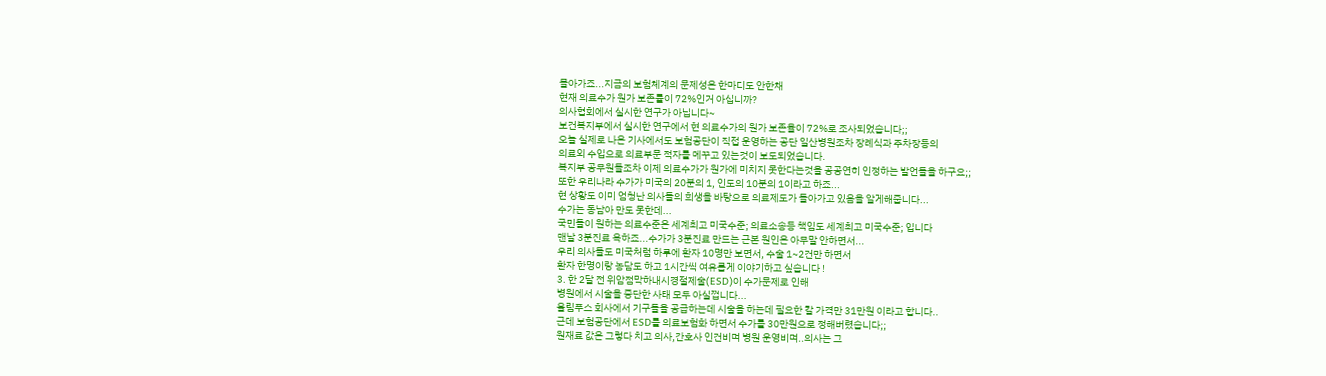몰아가죠...지금의 보험체계의 문제성은 한마디도 안한채
현재 의료수가 원가 보존률이 72%인거 아십니까?
의사협회에서 실시한 연구가 아닙니다~
보건복지부에서 실시한 연구에서 현 의료수가의 원가 보존율이 72%로 조사되었습니다;;
오늘 실제로 나온 기사에서도 보험공단이 직접 운영하는 공단 일산병원조차 장례식과 주차장등의
의료외 수입으로 의료부문 적자를 메꾸고 있는것이 보도되었습니다.
복지부 공무원들조차 이제 의료수가가 원가에 미치지 못한다는것을 공공연히 인정하는 발언들을 하구요;;
또한 우리나라 수가가 미국의 20분의 1, 인도의 10분의 1이라고 하죠...
현 상황도 이미 엄청난 의사들의 희생을 바탕으로 의료제도가 돌아가고 있음을 알게해줍니다...
수가는 동남아 만도 못한데...
국민들이 원하는 의료수준은 세계최고 미국수준; 의료소송등 책임도 세계최고 미국수준; 입니다
맨날 3분진료 욕하죠...수가가 3분진료 만드는 근본 원인은 아무말 안하면서...
우리 의사들도 미국처럼 하루에 환자 10명만 보면서, 수술 1~2건만 하면서
환자 한명이랑 농담도 하고 1시간씩 여유롭게 이야기하고 싶습니다 !
3. 한 2달 전 위암점막하내시경절제술(ESD)이 수가문제로 인해
병원에서 시술을 중단한 사태 모두 아실껍니다...
올림푸스 회사에서 기구들을 공급하는데 시술을 하는데 필요한 칼 가격만 31만원 이라고 합니다..
근데 보험공단에서 ESD를 의료보험화 하면서 수가를 30만원으로 정해버렸습니다;;
원재료 값은 그렇다 치고 의사,간호사 인건비며 병원 운영비며..의사는 그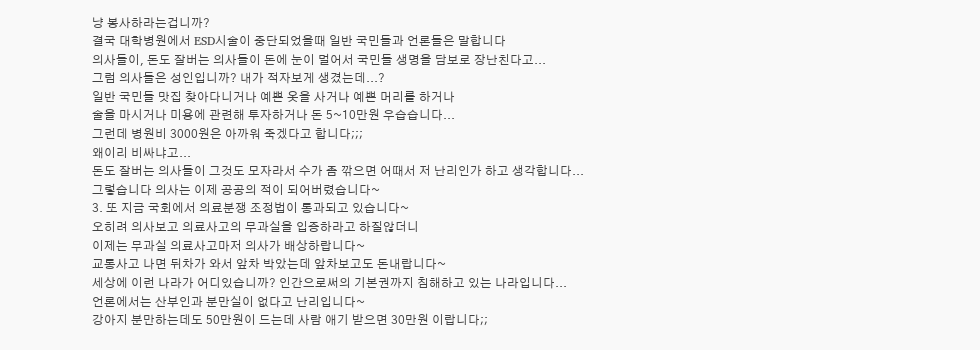냥 봉사하라는겁니까?
결국 대학병원에서 ESD시술이 중단되었을때 일반 국민들과 언론들은 말합니다
의사들이, 돈도 잘버는 의사들이 돈에 눈이 멀어서 국민들 생명을 담보로 장난친다고...
그럼 의사들은 성인입니까? 내가 적자보게 생겼는데...?
일반 국민들 맛집 찾아다니거나 예쁜 옷을 사거나 예쁜 머리를 하거나
술을 마시거나 미용에 관련해 투자하거나 돈 5~10만원 우습습니다...
그런데 병원비 3000원은 아까워 죽겠다고 합니다;;;
왜이리 비싸냐고...
돈도 잘버는 의사들이 그것도 모자라서 수가 좀 깎으면 어때서 저 난리인가 하고 생각합니다...
그렇습니다 의사는 이제 공공의 적이 되어버렸습니다~
3. 또 지금 국회에서 의료분쟁 조정법이 통과되고 있습니다~
오히려 의사보고 의료사고의 무과실을 입증하라고 하질않더니
이제는 무과실 의료사고마저 의사가 배상하랍니다~
교통사고 나면 뒤차가 와서 앞차 박았는데 앞차보고도 돈내랍니다~
세상에 이런 나라가 어디있습니까? 인간으로써의 기본권까지 침해하고 있는 나라입니다...
언론에서는 산부인과 분만실이 없다고 난리입니다~
강아지 분만하는데도 50만원이 드는데 사람 애기 받으면 30만원 이랍니다;;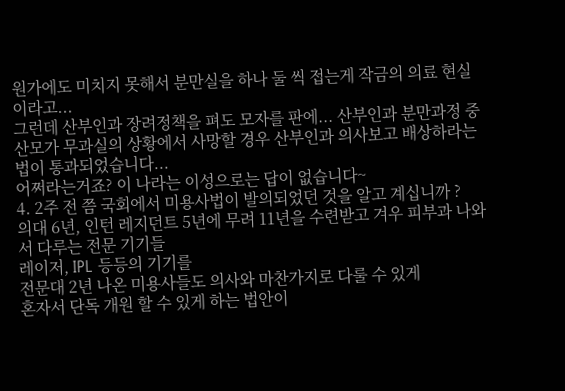원가에도 미치지 못해서 분만실을 하나 둘 씩 접는게 작금의 의료 현실이라고...
그런데 산부인과 장려정책을 펴도 모자를 판에... 산부인과 분만과정 중
산모가 무과실의 상황에서 사망할 경우 산부인과 의사보고 배상하라는 법이 통과되었습니다...
어쩌라는거죠? 이 나라는 이성으로는 답이 없습니다~
4. 2주 전 쯤 국회에서 미용사법이 발의되었던 것을 알고 계십니까 ?
의대 6년, 인턴 레지던트 5년에 무려 11년을 수련받고 겨우 피부과 나와서 다루는 전문 기기들
레이저, IPL 등등의 기기를
전문대 2년 나온 미용사들도 의사와 마찬가지로 다룰 수 있게
혼자서 단독 개원 할 수 있게 하는 법안이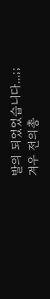발의 되었었습니다...;;
겨우 전의총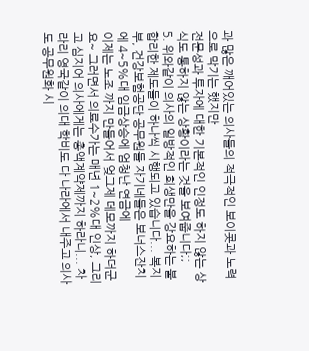과 많은 깨어있는 의사들의 적극적인 보이콧과 노력으로 막기는 했지만
전문성과 투자에 대한 기본적인 인정도 하지 않는 상식도 통하지 않는 상황이라는 것을 보여줍니다;;
5. 위와같이 의사의 일방적인 희생만을 강요하는 불합리한 제도들이 하나씩 시행되고 있습니다... 복지부, 건강보험공단 공무원들 자기네들은 보너스잔치에 4~5%대 임금상승에 엄청난 연금에
이제는 노조 까지 만들어서 엊그제 데모까지 하더군요~ 그러면서 의료수가는 매년 1~2%대 인상, 그리고 심지어 의사에게는 총액계약제까지 하라니... 차라리 영국같이 의대 학비도 다 나라에서 내주고 의사도 공무원화 시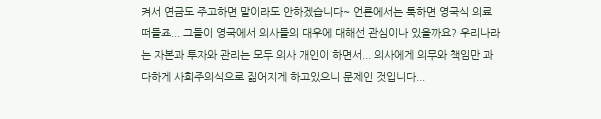켜서 연금도 주고하면 말이라도 안하겠습니다~ 언론에서는 툭하면 영국식 의료 떠들죠... 그들이 영국에서 의사들의 대우에 대해선 관심이나 있을까요? 우리나라는 자본과 투자와 관리는 모두 의사 개인이 하면서... 의사에게 의무와 책임만 과다하게 사회주의식으로 짊어지게 하고있으니 문제인 것입니다...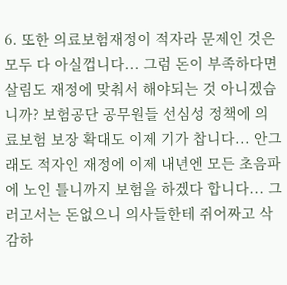6. 또한 의료보험재정이 적자라 문제인 것은 모두 다 아실껍니다... 그럼 돈이 부족하다면 살림도 재정에 맞춰서 해야되는 것 아니겠습니까? 보험공단 공무원들 선심성 정책에 의료보험 보장 확대도 이제 기가 찹니다... 안그래도 적자인 재정에 이제 내년엔 모든 초음파에 노인 틀니까지 보험을 하겠다 합니다... 그러고서는 돈없으니 의사들한테 쥐어짜고 삭감하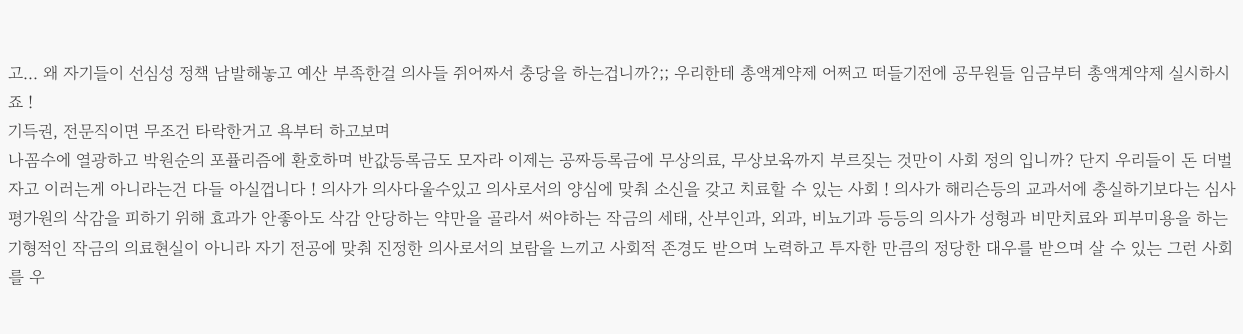고... 왜 자기들이 선심성 정책 남발해놓고 예산 부족한걸 의사들 쥐어짜서 충당을 하는겁니까?;; 우리한테 총액계약제 어쩌고 떠들기전에 공무원들 임금부터 총액계약제 실시하시죠 !
기득권, 전문직이면 무조건 타락한거고 욕부터 하고보며
나꼼수에 열광하고 박원순의 포퓰리즘에 환호하며 반값등록금도 모자라 이제는 공짜등록금에 무상의료, 무상보육까지 부르짖는 것만이 사회 정의 입니까? 단지 우리들이 돈 더벌자고 이러는게 아니라는건 다들 아실껍니다 ! 의사가 의사다울수있고 의사로서의 양심에 맞춰 소신을 갖고 치료할 수 있는 사회 ! 의사가 해리슨등의 교과서에 충실하기보다는 심사평가원의 삭감을 피하기 위해 효과가 안좋아도 삭감 안당하는 약만을 골라서 써야하는 작금의 세태, 산부인과, 외과, 비뇨기과 등등의 의사가 성형과 비만치료와 피부미용을 하는 기형적인 작금의 의료현실이 아니라 자기 전공에 맞춰 진정한 의사로서의 보람을 느끼고 사회적 존경도 받으며 노력하고 투자한 만큼의 정당한 대우를 받으며 살 수 있는 그런 사회를 우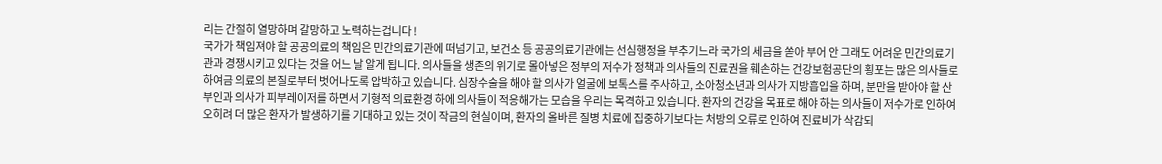리는 간절히 열망하며 갈망하고 노력하는겁니다 !
국가가 책임져야 할 공공의료의 책임은 민간의료기관에 떠넘기고, 보건소 등 공공의료기관에는 선심행정을 부추기느라 국가의 세금을 쏟아 부어 안 그래도 어려운 민간의료기관과 경쟁시키고 있다는 것을 어느 날 알게 됩니다. 의사들을 생존의 위기로 몰아넣은 정부의 저수가 정책과 의사들의 진료권을 훼손하는 건강보험공단의 횡포는 많은 의사들로 하여금 의료의 본질로부터 벗어나도록 압박하고 있습니다. 심장수술을 해야 할 의사가 얼굴에 보톡스를 주사하고, 소아청소년과 의사가 지방흡입을 하며, 분만을 받아야 할 산부인과 의사가 피부레이저를 하면서 기형적 의료환경 하에 의사들이 적응해가는 모습을 우리는 목격하고 있습니다. 환자의 건강을 목표로 해야 하는 의사들이 저수가로 인하여 오히려 더 많은 환자가 발생하기를 기대하고 있는 것이 작금의 현실이며, 환자의 올바른 질병 치료에 집중하기보다는 처방의 오류로 인하여 진료비가 삭감되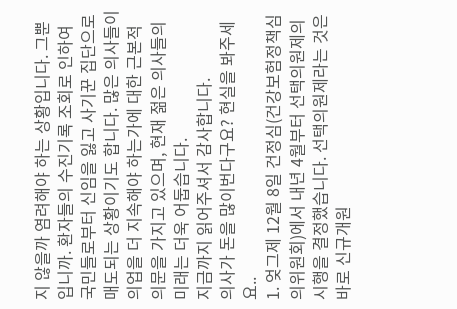지 않을까 염려해야 하는 상황입니다. 그뿐입니까. 환자들의 수진기록 조회로 인하여 국민들로부터 신임을 잃고 사기꾼 집단으로 매도되는 상황이기도 합니다. 많은 의사들이 의업을 더 지속해야 하는가에 대한 근본적 의문을 가지고 있으며, 현재 젊은 의사들의 미래는 더욱 어둡습니다.
지금까지 읽어주셔서 감사합니다.
의사가 돈을 많이번다구요? 현실을 봐주세요..
1. 엊그제 12월 8일 건정심(건강보험정책심의위원회)에서 내년 4월부터 선택의원제의 시행을 결정했습니다. 선택의원제라는 것은 바로 신규개원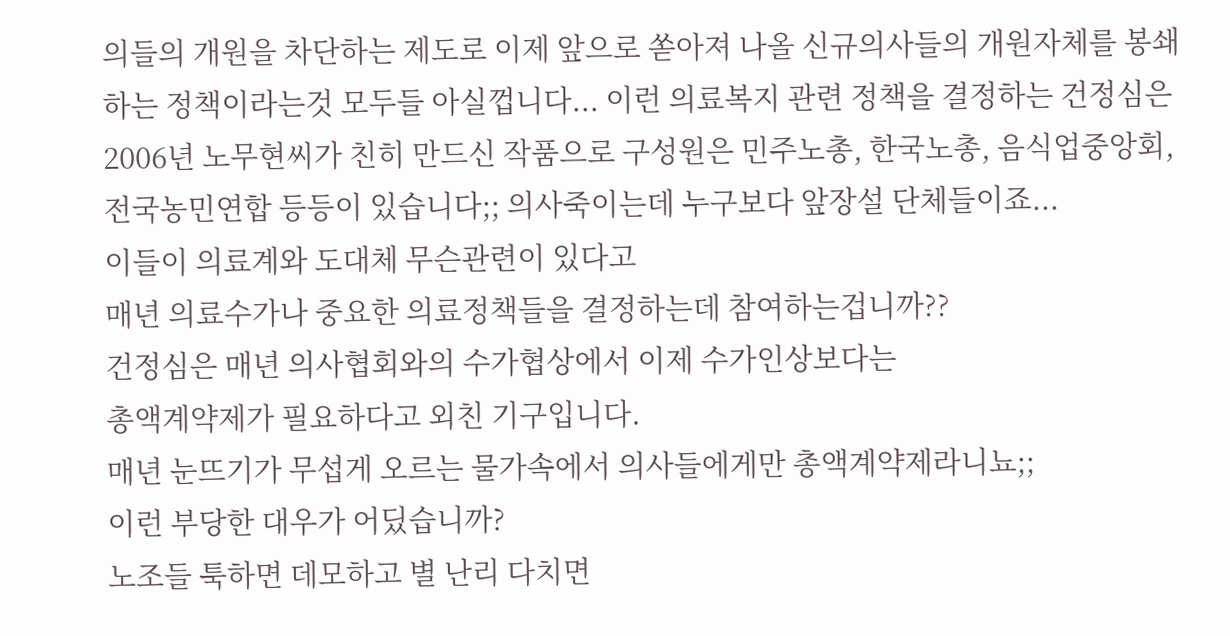의들의 개원을 차단하는 제도로 이제 앞으로 쏟아져 나올 신규의사들의 개원자체를 봉쇄하는 정책이라는것 모두들 아실껍니다... 이런 의료복지 관련 정책을 결정하는 건정심은 2006년 노무현씨가 친히 만드신 작품으로 구성원은 민주노총, 한국노총, 음식업중앙회, 전국농민연합 등등이 있습니다;; 의사죽이는데 누구보다 앞장설 단체들이죠...
이들이 의료계와 도대체 무슨관련이 있다고
매년 의료수가나 중요한 의료정책들을 결정하는데 참여하는겁니까??
건정심은 매년 의사협회와의 수가협상에서 이제 수가인상보다는
총액계약제가 필요하다고 외친 기구입니다.
매년 눈뜨기가 무섭게 오르는 물가속에서 의사들에게만 총액계약제라니뇨;;
이런 부당한 대우가 어딨습니까?
노조들 툭하면 데모하고 별 난리 다치면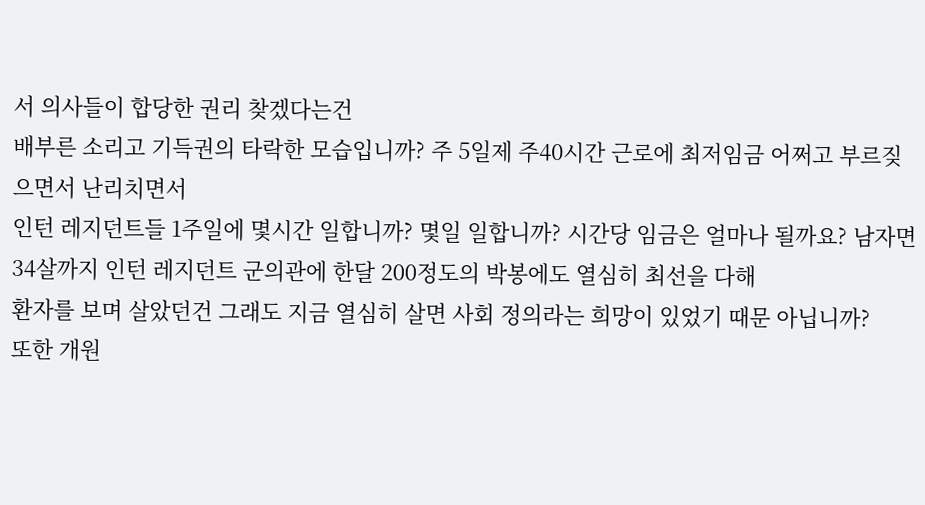서 의사들이 합당한 권리 찾겠다는건
배부른 소리고 기득권의 타락한 모습입니까? 주 5일제 주40시간 근로에 최저임금 어쩌고 부르짖으면서 난리치면서
인턴 레지던트들 1주일에 몇시간 일합니까? 몇일 일합니까? 시간당 임금은 얼마나 될까요? 남자면 34살까지 인턴 레지던트 군의관에 한달 200정도의 박봉에도 열심히 최선을 다해
환자를 보며 살았던건 그래도 지금 열심히 살면 사회 정의라는 희망이 있었기 때문 아닙니까?
또한 개원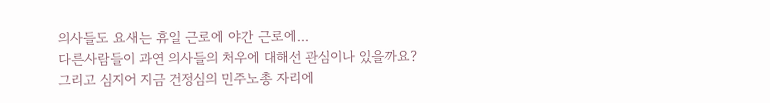의사들도 요새는 휴일 근로에 야간 근로에...
다른사람들이 과연 의사들의 처우에 대해선 관심이나 있을까요?
그리고 심지어 지금 건정심의 민주노총 자리에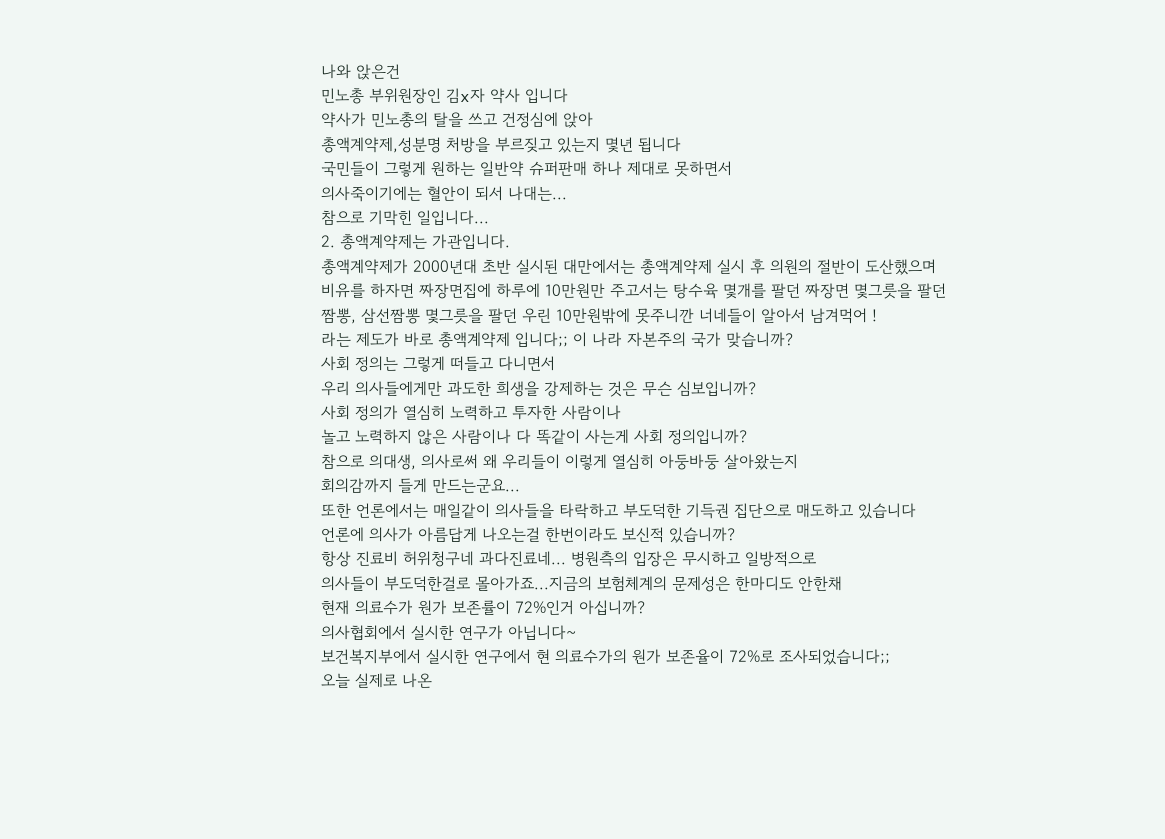나와 앉은건
민노총 부위원장인 김x자 약사 입니다
약사가 민노총의 탈을 쓰고 건정심에 앉아
총액계약제,성분명 처방을 부르짖고 있는지 몇년 됩니다
국민들이 그렇게 원하는 일반약 슈퍼판매 하나 제대로 못하면서
의사죽이기에는 혈안이 되서 나대는...
참으로 기막힌 일입니다...
2. 총액계약제는 가관입니다.
총액계약제가 2000년대 초반 실시된 대만에서는 총액계약제 실시 후 의원의 절반이 도산했으며
비유를 하자면 짜장면집에 하루에 10만원만 주고서는 탕수육 몇개를 팔던 짜장면 몇그릇을 팔던
짬뽕, 삼선짬뽕 몇그릇을 팔던 우린 10만원밖에 못주니깐 너네들이 알아서 남겨먹어 !
라는 제도가 바로 총액계약제 입니다;; 이 나라 자본주의 국가 맞습니까?
사회 정의는 그렇게 떠들고 다니면서
우리 의사들에게만 과도한 희생을 강제하는 것은 무슨 심보입니까?
사회 정의가 열심히 노력하고 투자한 사람이나
놀고 노력하지 않은 사람이나 다 똑같이 사는게 사회 정의입니까?
참으로 의대생, 의사로써 왜 우리들이 이렇게 열심히 아둥바둥 살아왔는지
회의감까지 들게 만드는군요...
또한 언론에서는 매일같이 의사들을 타락하고 부도덕한 기득권 집단으로 매도하고 있습니다
언론에 의사가 아름답게 나오는걸 한번이라도 보신적 있습니까?
항상 진료비 허위청구네 과다진료네... 병원측의 입장은 무시하고 일방적으로
의사들이 부도덕한걸로 몰아가죠...지금의 보험체계의 문제성은 한마디도 안한채
현재 의료수가 원가 보존률이 72%인거 아십니까?
의사협회에서 실시한 연구가 아닙니다~
보건복지부에서 실시한 연구에서 현 의료수가의 원가 보존율이 72%로 조사되었습니다;;
오늘 실제로 나온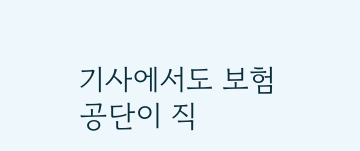기사에서도 보험공단이 직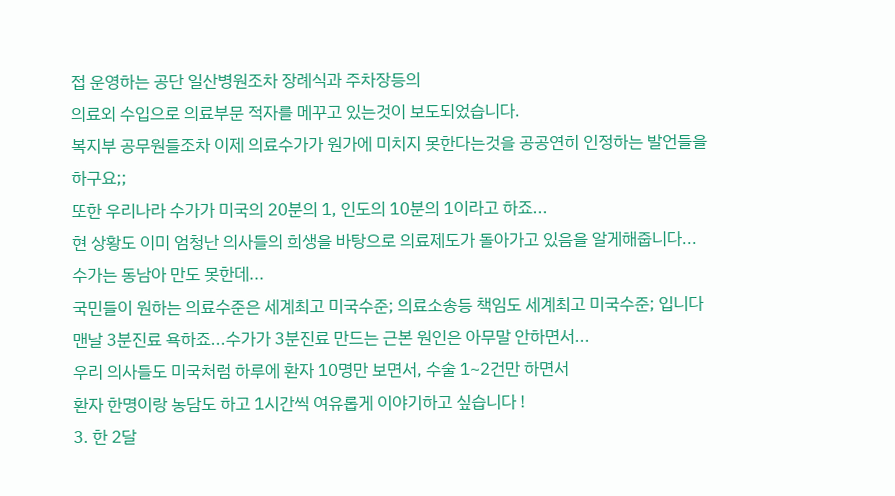접 운영하는 공단 일산병원조차 장례식과 주차장등의
의료외 수입으로 의료부문 적자를 메꾸고 있는것이 보도되었습니다.
복지부 공무원들조차 이제 의료수가가 원가에 미치지 못한다는것을 공공연히 인정하는 발언들을 하구요;;
또한 우리나라 수가가 미국의 20분의 1, 인도의 10분의 1이라고 하죠...
현 상황도 이미 엄청난 의사들의 희생을 바탕으로 의료제도가 돌아가고 있음을 알게해줍니다...
수가는 동남아 만도 못한데...
국민들이 원하는 의료수준은 세계최고 미국수준; 의료소송등 책임도 세계최고 미국수준; 입니다
맨날 3분진료 욕하죠...수가가 3분진료 만드는 근본 원인은 아무말 안하면서...
우리 의사들도 미국처럼 하루에 환자 10명만 보면서, 수술 1~2건만 하면서
환자 한명이랑 농담도 하고 1시간씩 여유롭게 이야기하고 싶습니다 !
3. 한 2달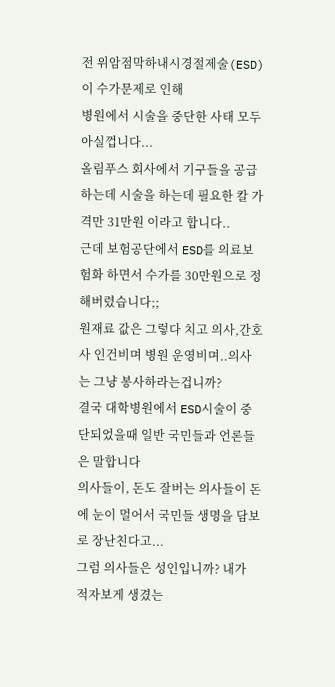전 위암점막하내시경절제술(ESD)이 수가문제로 인해
병원에서 시술을 중단한 사태 모두 아실껍니다...
올림푸스 회사에서 기구들을 공급하는데 시술을 하는데 필요한 칼 가격만 31만원 이라고 합니다..
근데 보험공단에서 ESD를 의료보험화 하면서 수가를 30만원으로 정해버렸습니다;;
원재료 값은 그렇다 치고 의사,간호사 인건비며 병원 운영비며..의사는 그냥 봉사하라는겁니까?
결국 대학병원에서 ESD시술이 중단되었을때 일반 국민들과 언론들은 말합니다
의사들이, 돈도 잘버는 의사들이 돈에 눈이 멀어서 국민들 생명을 담보로 장난친다고...
그럼 의사들은 성인입니까? 내가 적자보게 생겼는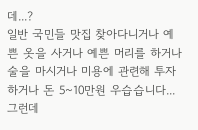데...?
일반 국민들 맛집 찾아다니거나 예쁜 옷을 사거나 예쁜 머리를 하거나
술을 마시거나 미용에 관련해 투자하거나 돈 5~10만원 우습습니다...
그런데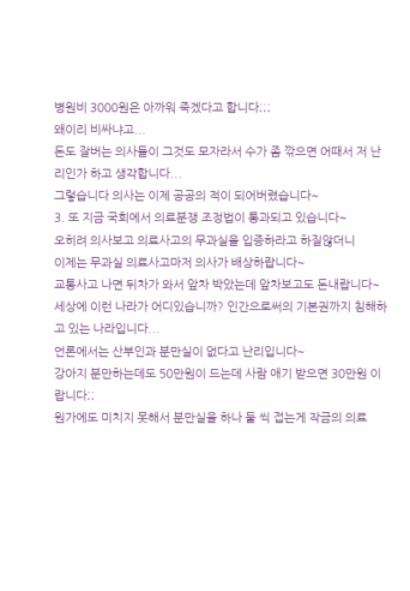병원비 3000원은 아까워 죽겠다고 합니다;;;
왜이리 비싸냐고...
돈도 잘버는 의사들이 그것도 모자라서 수가 좀 깎으면 어때서 저 난리인가 하고 생각합니다...
그렇습니다 의사는 이제 공공의 적이 되어버렸습니다~
3. 또 지금 국회에서 의료분쟁 조정법이 통과되고 있습니다~
오히려 의사보고 의료사고의 무과실을 입증하라고 하질않더니
이제는 무과실 의료사고마저 의사가 배상하랍니다~
교통사고 나면 뒤차가 와서 앞차 박았는데 앞차보고도 돈내랍니다~
세상에 이런 나라가 어디있습니까? 인간으로써의 기본권까지 침해하고 있는 나라입니다...
언론에서는 산부인과 분만실이 없다고 난리입니다~
강아지 분만하는데도 50만원이 드는데 사람 애기 받으면 30만원 이랍니다;;
원가에도 미치지 못해서 분만실을 하나 둘 씩 접는게 작금의 의료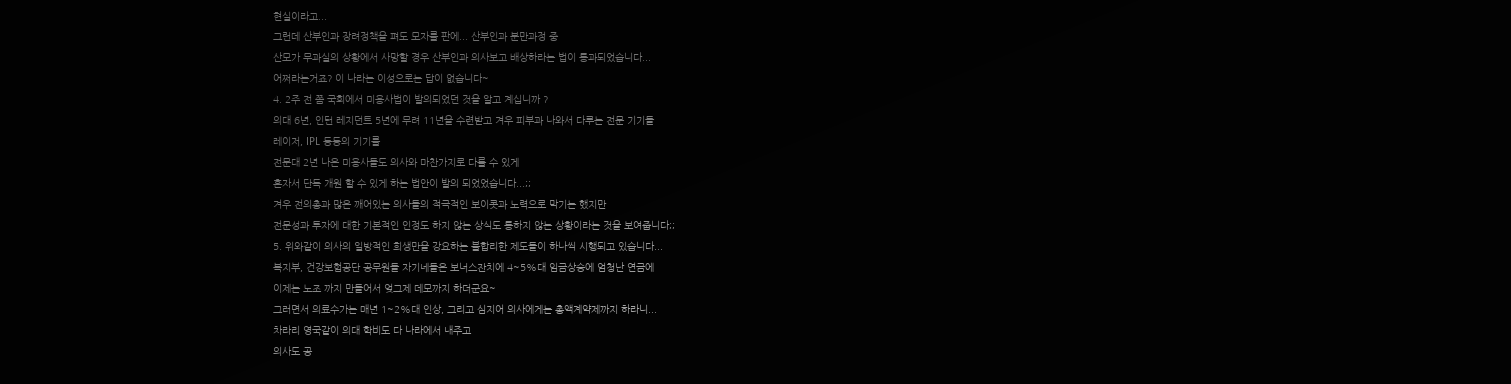현실이라고...
그런데 산부인과 장려정책을 펴도 모자를 판에... 산부인과 분만과정 중
산모가 무과실의 상황에서 사망할 경우 산부인과 의사보고 배상하라는 법이 통과되었습니다...
어쩌라는거죠? 이 나라는 이성으로는 답이 없습니다~
4. 2주 전 쯤 국회에서 미용사법이 발의되었던 것을 알고 계십니까 ?
의대 6년, 인턴 레지던트 5년에 무려 11년을 수련받고 겨우 피부과 나와서 다루는 전문 기기들
레이저, IPL 등등의 기기를
전문대 2년 나온 미용사들도 의사와 마찬가지로 다룰 수 있게
혼자서 단독 개원 할 수 있게 하는 법안이 발의 되었었습니다...;;
겨우 전의총과 많은 깨어있는 의사들의 적극적인 보이콧과 노력으로 막기는 했지만
전문성과 투자에 대한 기본적인 인정도 하지 않는 상식도 통하지 않는 상황이라는 것을 보여줍니다;;
5. 위와같이 의사의 일방적인 희생만을 강요하는 불합리한 제도들이 하나씩 시행되고 있습니다...
복지부, 건강보험공단 공무원들 자기네들은 보너스잔치에 4~5%대 임금상승에 엄청난 연금에
이제는 노조 까지 만들어서 엊그제 데모까지 하더군요~
그러면서 의료수가는 매년 1~2%대 인상, 그리고 심지어 의사에게는 총액계약제까지 하라니...
차라리 영국같이 의대 학비도 다 나라에서 내주고
의사도 공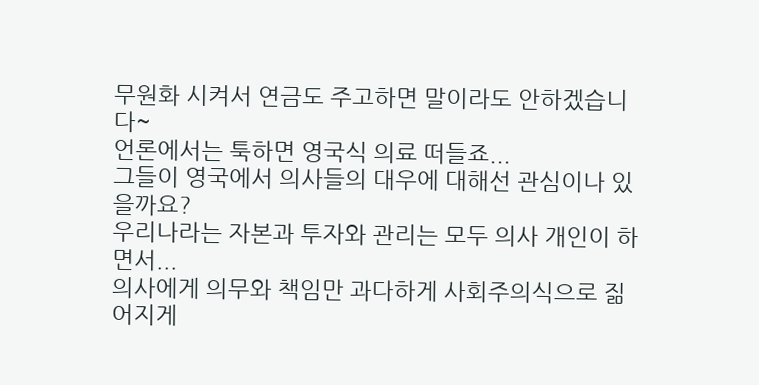무원화 시켜서 연금도 주고하면 말이라도 안하겠습니다~
언론에서는 툭하면 영국식 의료 떠들죠...
그들이 영국에서 의사들의 대우에 대해선 관심이나 있을까요?
우리나라는 자본과 투자와 관리는 모두 의사 개인이 하면서...
의사에게 의무와 책임만 과다하게 사회주의식으로 짊어지게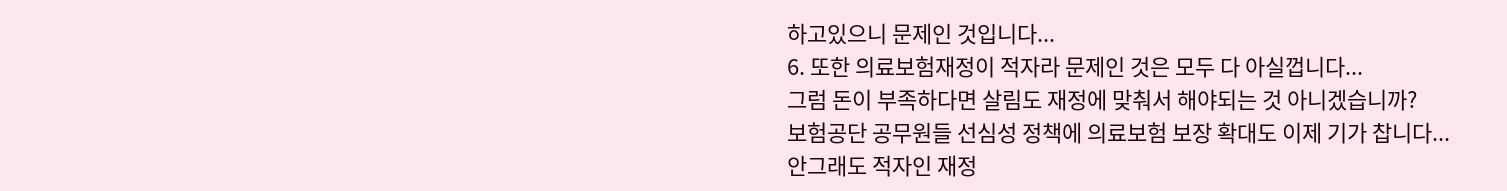하고있으니 문제인 것입니다...
6. 또한 의료보험재정이 적자라 문제인 것은 모두 다 아실껍니다...
그럼 돈이 부족하다면 살림도 재정에 맞춰서 해야되는 것 아니겠습니까?
보험공단 공무원들 선심성 정책에 의료보험 보장 확대도 이제 기가 찹니다...
안그래도 적자인 재정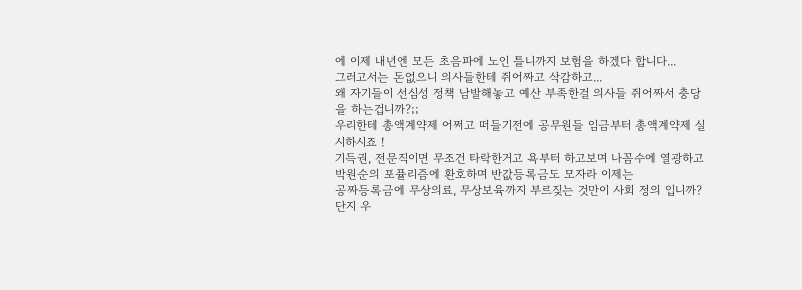에 이제 내년엔 모든 초음파에 노인 틀니까지 보험을 하겠다 합니다...
그러고서는 돈없으니 의사들한테 쥐어짜고 삭감하고...
왜 자기들이 선심성 정책 남발해놓고 예산 부족한걸 의사들 쥐어짜서 충당을 하는겁니까?;;
우리한테 총액계약제 어쩌고 떠들기전에 공무원들 임금부터 총액계약제 실시하시죠 !
기득권, 전문직이면 무조건 타락한거고 욕부터 하고보며 나꼼수에 열광하고 박원순의 포퓰리즘에 환호하며 반값등록금도 모자라 이제는
공짜등록금에 무상의료, 무상보육까지 부르짖는 것만이 사회 정의 입니까?
단지 우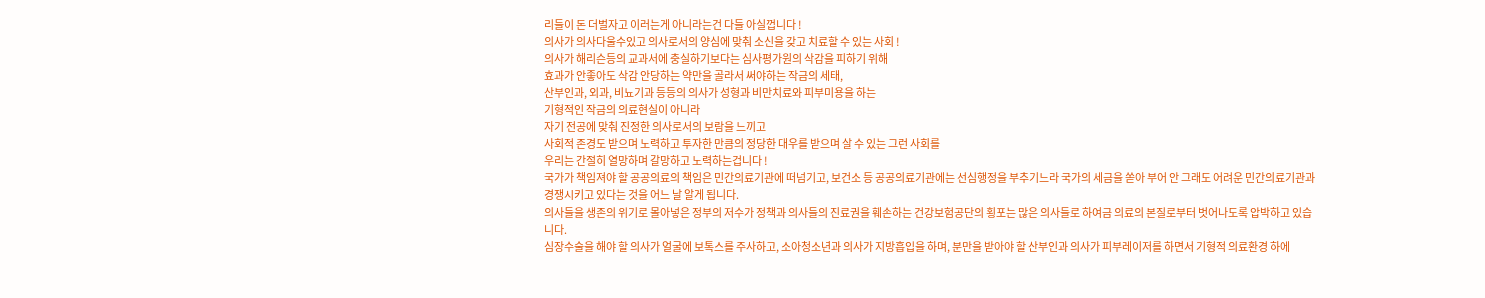리들이 돈 더벌자고 이러는게 아니라는건 다들 아실껍니다 !
의사가 의사다울수있고 의사로서의 양심에 맞춰 소신을 갖고 치료할 수 있는 사회 !
의사가 해리슨등의 교과서에 충실하기보다는 심사평가원의 삭감을 피하기 위해
효과가 안좋아도 삭감 안당하는 약만을 골라서 써야하는 작금의 세태,
산부인과, 외과, 비뇨기과 등등의 의사가 성형과 비만치료와 피부미용을 하는
기형적인 작금의 의료현실이 아니라
자기 전공에 맞춰 진정한 의사로서의 보람을 느끼고
사회적 존경도 받으며 노력하고 투자한 만큼의 정당한 대우를 받으며 살 수 있는 그런 사회를
우리는 간절히 열망하며 갈망하고 노력하는겁니다 !
국가가 책임져야 할 공공의료의 책임은 민간의료기관에 떠넘기고, 보건소 등 공공의료기관에는 선심행정을 부추기느라 국가의 세금을 쏟아 부어 안 그래도 어려운 민간의료기관과 경쟁시키고 있다는 것을 어느 날 알게 됩니다.
의사들을 생존의 위기로 몰아넣은 정부의 저수가 정책과 의사들의 진료권을 훼손하는 건강보험공단의 횡포는 많은 의사들로 하여금 의료의 본질로부터 벗어나도록 압박하고 있습니다.
심장수술을 해야 할 의사가 얼굴에 보톡스를 주사하고, 소아청소년과 의사가 지방흡입을 하며, 분만을 받아야 할 산부인과 의사가 피부레이저를 하면서 기형적 의료환경 하에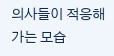의사들이 적응해가는 모습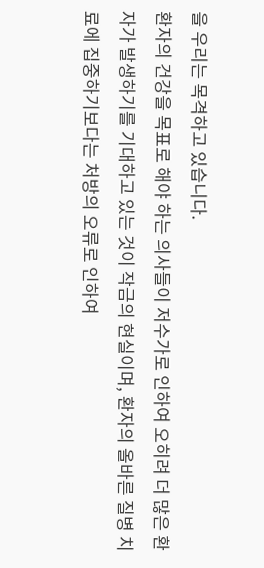을 우리는 목격하고 있습니다.
환자의 건강을 목표로 해야 하는 의사들이 저수가로 인하여 오히려 더 많은 환자가 발생하기를 기대하고 있는 것이 작금의 현실이며, 환자의 올바른 질병 치료에 집중하기보다는 처방의 오류로 인하여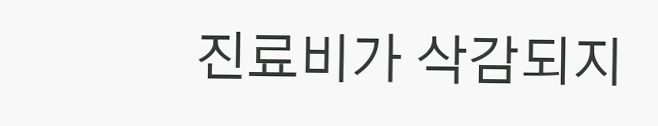진료비가 삭감되지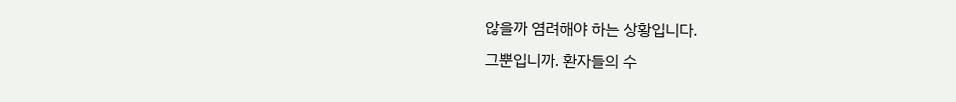않을까 염려해야 하는 상황입니다.
그뿐입니까. 환자들의 수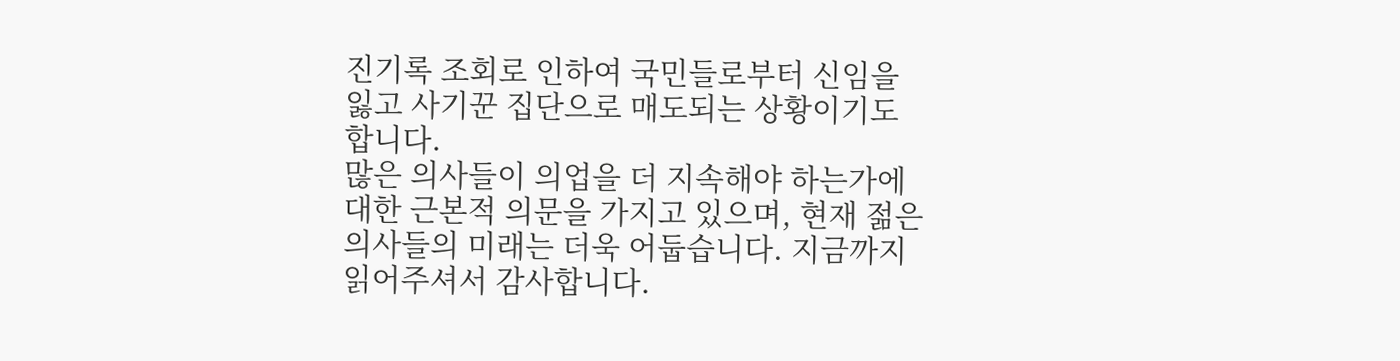진기록 조회로 인하여 국민들로부터 신임을 잃고 사기꾼 집단으로 매도되는 상황이기도 합니다.
많은 의사들이 의업을 더 지속해야 하는가에 대한 근본적 의문을 가지고 있으며, 현재 젊은 의사들의 미래는 더욱 어둡습니다. 지금까지 읽어주셔서 감사합니다.